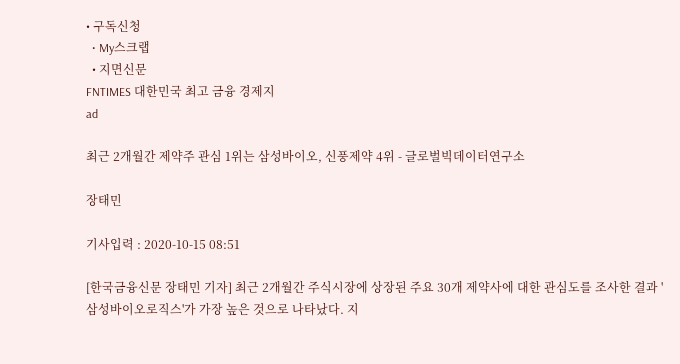• 구독신청
  • My스크랩
  • 지면신문
FNTIMES 대한민국 최고 금융 경제지
ad

최근 2개월간 제약주 관심 1위는 삼성바이오, 신풍제약 4위 - 글로벌빅데이터연구소

장태민

기사입력 : 2020-10-15 08:51

[한국금융신문 장태민 기자] 최근 2개월간 주식시장에 상장된 주요 30개 제약사에 대한 관심도를 조사한 결과 '삼성바이오로직스'가 가장 높은 것으로 나타났다. 지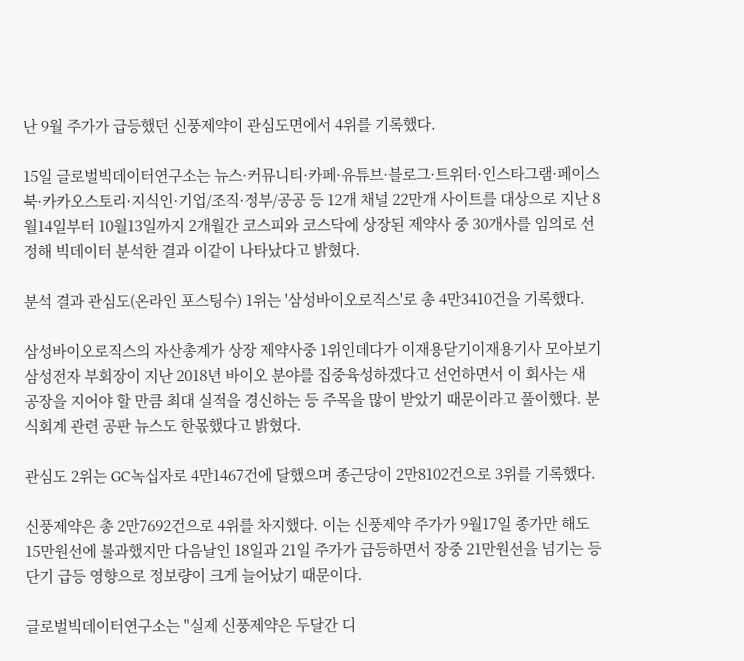난 9월 주가가 급등했던 신풍제약이 관심도면에서 4위를 기록했다.

15일 글로벌빅데이터연구소는 뉴스·커뮤니티·카페·유튜브·블로그·트위터·인스타그램·페이스북·카카오스토리·지식인·기업/조직·정부/공공 등 12개 채널 22만개 사이트를 대상으로 지난 8월14일부터 10월13일까지 2개월간 코스피와 코스닥에 상장된 제약사 중 30개사를 임의로 선정해 빅데이터 분석한 결과 이같이 나타났다고 밝혔다.

분석 결과 관심도(온라인 포스팅수) 1위는 '삼성바이오로직스'로 총 4만3410건을 기록했다.

삼성바이오로직스의 자산총계가 상장 제약사중 1위인데다가 이재용닫기이재용기사 모아보기 삼성전자 부회장이 지난 2018년 바이오 분야를 집중육성하겠다고 선언하면서 이 회사는 새 공장을 지어야 할 만큼 최대 실적을 경신하는 등 주목을 많이 받았기 때문이라고 풀이했다. 분식회계 관련 공판 뉴스도 한몫했다고 밝혔다.

관심도 2위는 GC녹십자로 4만1467건에 달했으며 종근당이 2만8102건으로 3위를 기록했다.

신풍제약은 총 2만7692건으로 4위를 차지했다. 이는 신풍제약 주가가 9월17일 종가만 해도 15만원선에 불과했지만 다음날인 18일과 21일 주가가 급등하면서 장중 21만원선을 넘기는 등 단기 급등 영향으로 정보량이 크게 늘어났기 때문이다.

글로벌빅데이터연구소는 "실제 신풍제약은 두달간 디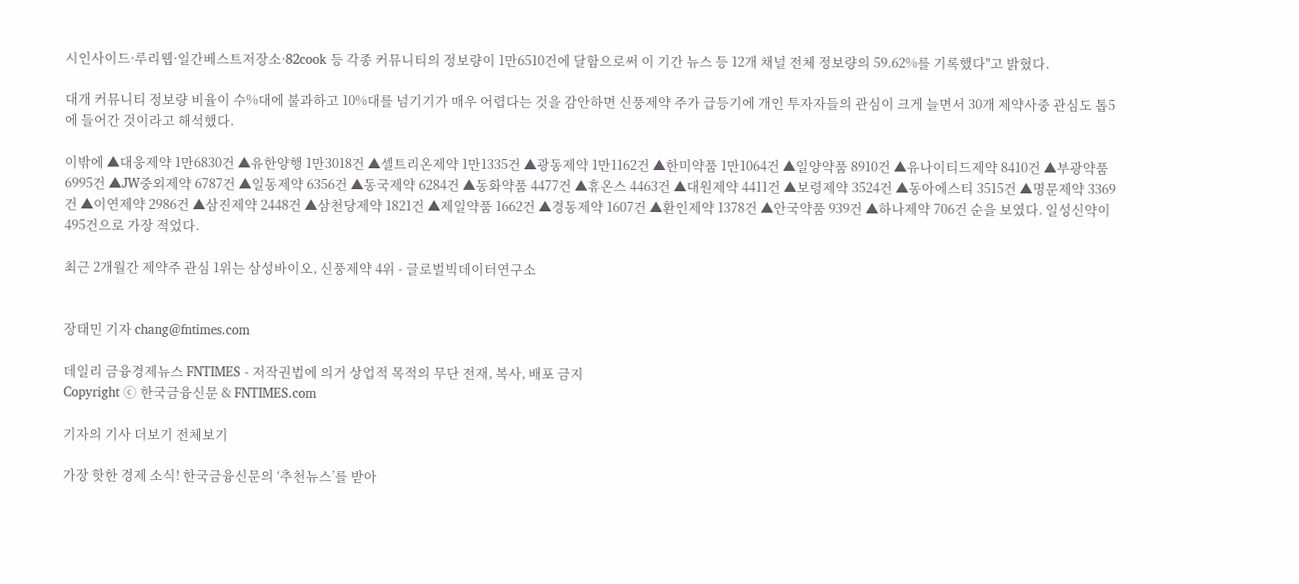시인사이드·루리웹·일간베스트저장소·82cook 등 각종 커뮤니티의 정보량이 1만6510건에 달함으로써 이 기간 뉴스 등 12개 채널 전체 정보량의 59.62%를 기록했다"고 밝혔다.

대개 커뮤니티 정보량 비율이 수%대에 불과하고 10%대를 넘기기가 매우 어렵다는 것을 감안하면 신풍제약 주가 급등기에 개인 투자자들의 관심이 크게 늘면서 30개 제약사중 관심도 톱5에 들어간 것이라고 해석했다.

이밖에 ▲대웅제약 1만6830건 ▲유한양행 1만3018건 ▲셀트리온제약 1만1335건 ▲광동제약 1만1162건 ▲한미약품 1만1064건 ▲일양약품 8910건 ▲유나이티드제약 8410건 ▲부광약품 6995건 ▲JW중외제약 6787건 ▲일동제약 6356건 ▲동국제약 6284건 ▲동화약품 4477건 ▲휴온스 4463건 ▲대원제약 4411건 ▲보령제약 3524건 ▲동아에스티 3515건 ▲명문제약 3369건 ▲이연제약 2986건 ▲삼진제약 2448건 ▲삼천당제약 1821건 ▲제일약품 1662건 ▲경동제약 1607건 ▲환인제약 1378건 ▲안국약품 939건 ▲하나제약 706건 순을 보였다. 일성신약이 495건으로 가장 적었다.

최근 2개월간 제약주 관심 1위는 삼성바이오, 신풍제약 4위 - 글로벌빅데이터연구소


장태민 기자 chang@fntimes.com

데일리 금융경제뉴스 FNTIMES - 저작권법에 의거 상업적 목적의 무단 전재, 복사, 배포 금지
Copyright ⓒ 한국금융신문 & FNTIMES.com

기자의 기사 더보기 전체보기

가장 핫한 경제 소식! 한국금융신문의 ‘추천뉴스’를 받아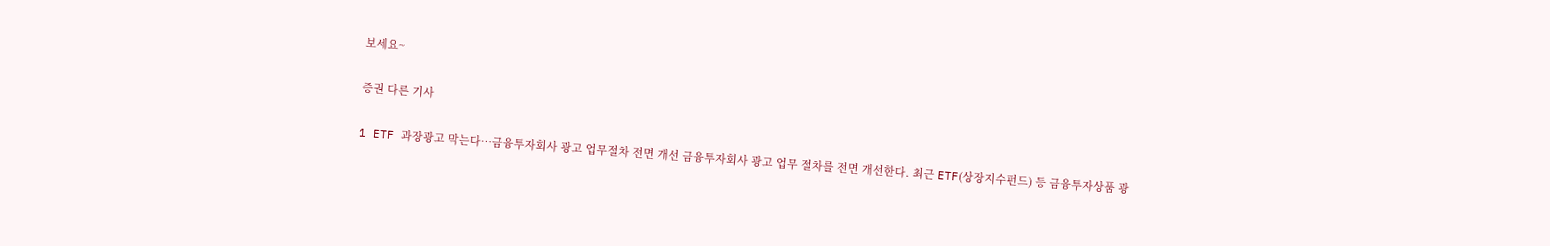보세요~

증권 다른 기사

1 ETF 과장광고 막는다…금융투자회사 광고 업무절차 전면 개선 금융투자회사 광고 업무 절차를 전면 개선한다. 최근 ETF(상장지수펀드) 등 금융투자상품 광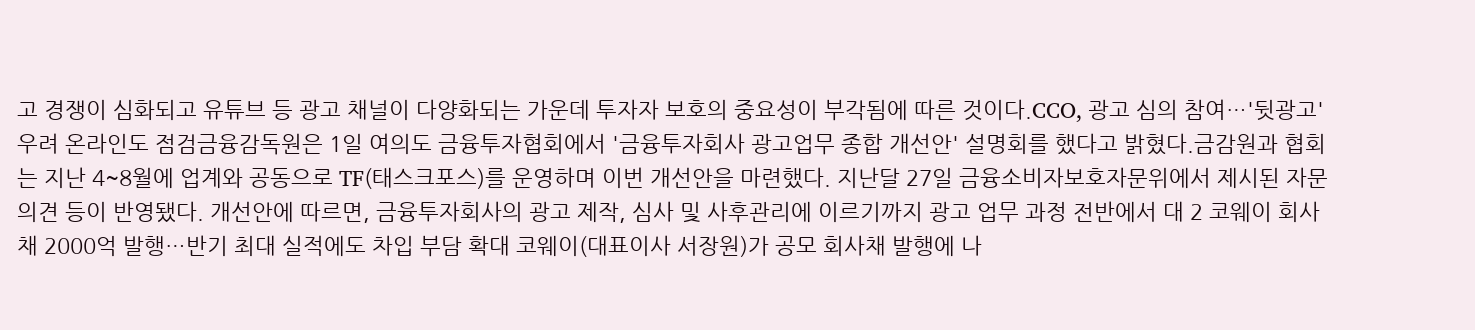고 경쟁이 심화되고 유튜브 등 광고 채널이 다양화되는 가운데 투자자 보호의 중요성이 부각됨에 따른 것이다.CCO, 광고 심의 참여…'뒷광고' 우려 온라인도 점검금융감독원은 1일 여의도 금융투자협회에서 '금융투자회사 광고업무 종합 개선안' 설명회를 했다고 밝혔다.금감원과 협회는 지난 4~8월에 업계와 공동으로 TF(태스크포스)를 운영하며 이번 개선안을 마련했다. 지난달 27일 금융소비자보호자문위에서 제시된 자문 의견 등이 반영됐다. 개선안에 따르면, 금융투자회사의 광고 제작, 심사 및 사후관리에 이르기까지 광고 업무 과정 전반에서 대 2 코웨이 회사채 2000억 발행…반기 최대 실적에도 차입 부담 확대 코웨이(대표이사 서장원)가 공모 회사채 발행에 나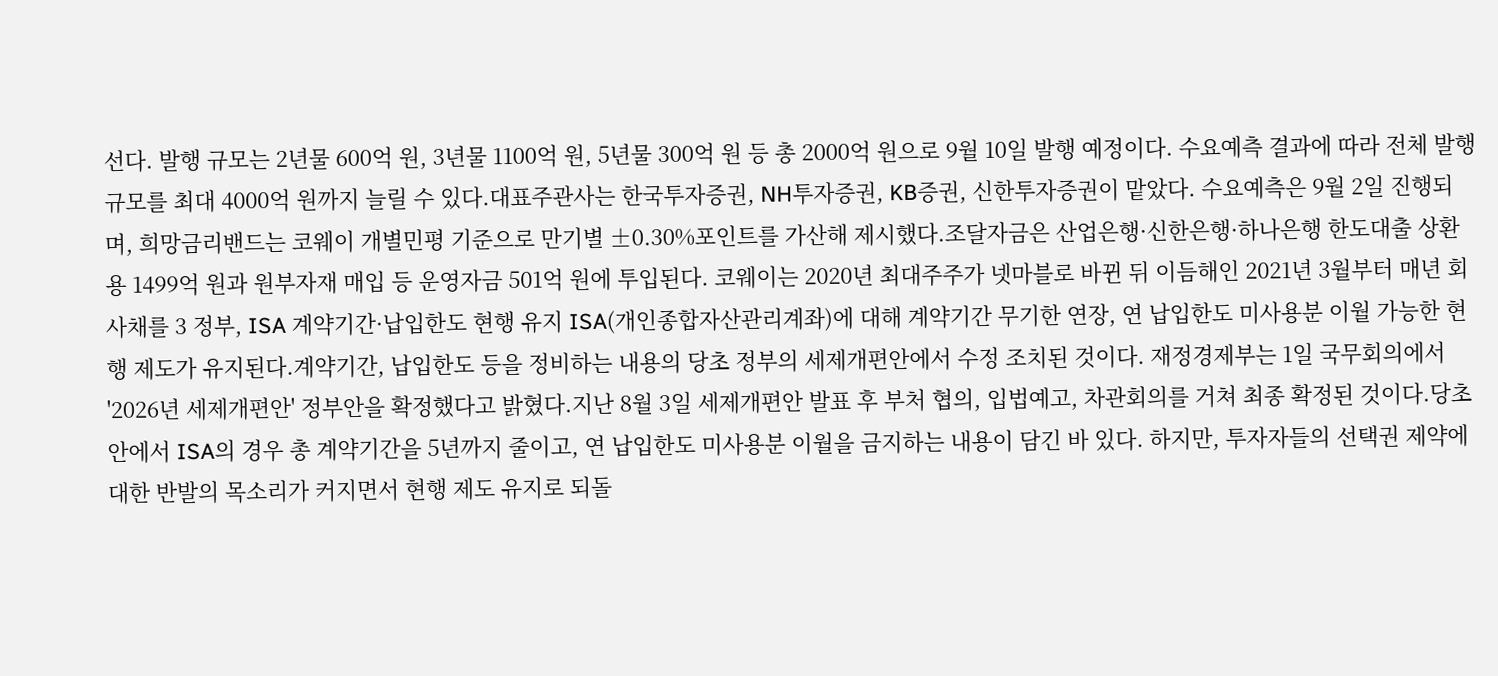선다. 발행 규모는 2년물 600억 원, 3년물 1100억 원, 5년물 300억 원 등 총 2000억 원으로 9월 10일 발행 예정이다. 수요예측 결과에 따라 전체 발행 규모를 최대 4000억 원까지 늘릴 수 있다.대표주관사는 한국투자증권, NH투자증권, KB증권, 신한투자증권이 맡았다. 수요예측은 9월 2일 진행되며, 희망금리밴드는 코웨이 개별민평 기준으로 만기별 ±0.30%포인트를 가산해 제시했다.조달자금은 산업은행·신한은행·하나은행 한도대출 상환용 1499억 원과 원부자재 매입 등 운영자금 501억 원에 투입된다. 코웨이는 2020년 최대주주가 넷마블로 바뀐 뒤 이듬해인 2021년 3월부터 매년 회사채를 3 정부, ISA 계약기간·납입한도 현행 유지 ISA(개인종합자산관리계좌)에 대해 계약기간 무기한 연장, 연 납입한도 미사용분 이월 가능한 현행 제도가 유지된다.계약기간, 납입한도 등을 정비하는 내용의 당초 정부의 세제개편안에서 수정 조치된 것이다. 재정경제부는 1일 국무회의에서 '2026년 세제개편안' 정부안을 확정했다고 밝혔다.지난 8월 3일 세제개편안 발표 후 부처 협의, 입법예고, 차관회의를 거쳐 최종 확정된 것이다.당초안에서 ISA의 경우 총 계약기간을 5년까지 줄이고, 연 납입한도 미사용분 이월을 금지하는 내용이 담긴 바 있다. 하지만, 투자자들의 선택권 제약에 대한 반발의 목소리가 커지면서 현행 제도 유지로 되돌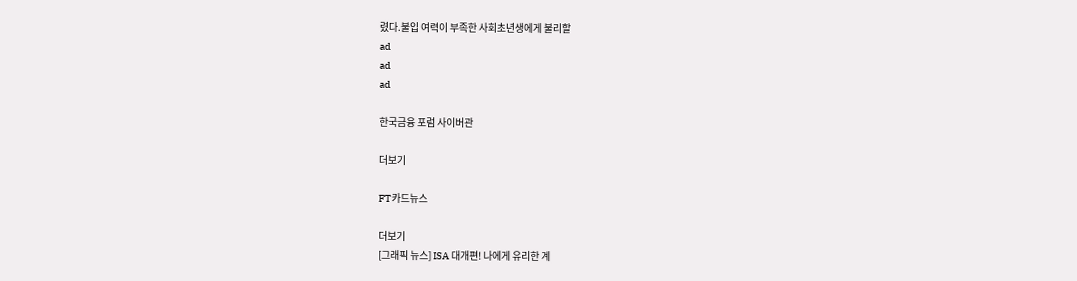렸다.불입 여력이 부족한 사회초년생에게 불리할
ad
ad
ad

한국금융 포럼 사이버관

더보기

FT카드뉴스

더보기
[그래픽 뉴스] ISA 대개편! 나에게 유리한 계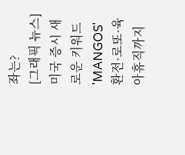좌는?
[그래픽 뉴스] 미국 증시 새로운 키워드 'MANGOS'
환전·로또·육아휴직까지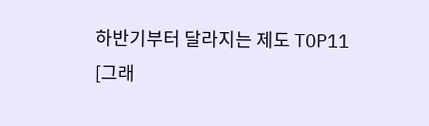하반기부터 달라지는 제도 TOP11
[그래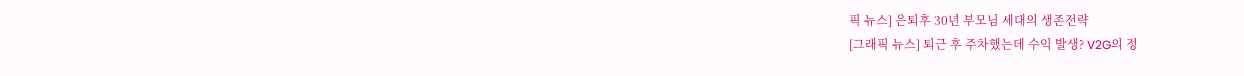픽 뉴스] 은퇴후 30년 부모님 세대의 생존전략
[그래픽 뉴스] 퇴근 후 주차했는데 수익 발생? V2G의 정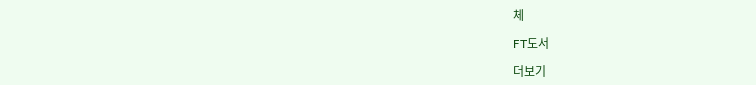체

FT도서

더보기